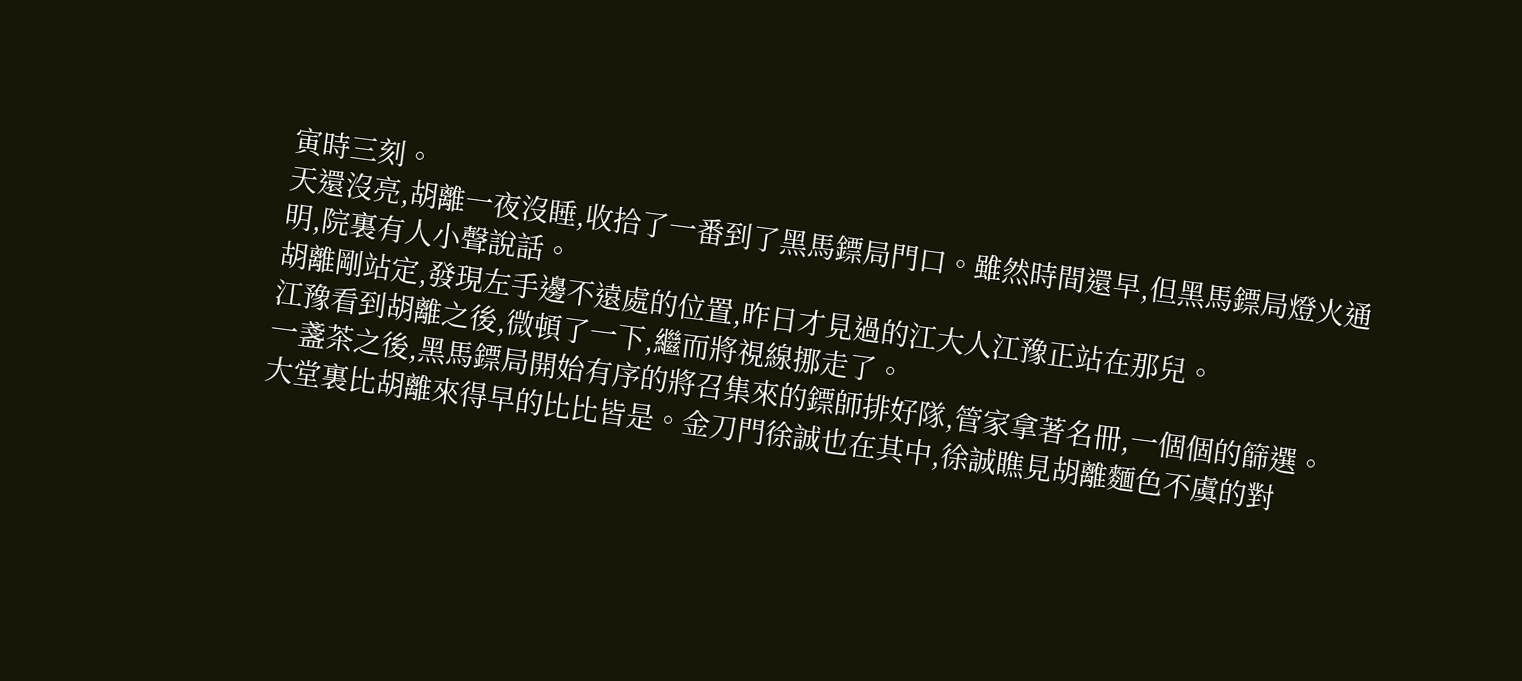寅時三刻。
天還沒亮,胡離一夜沒睡,收拾了一番到了黑馬鏢局門口。雖然時間還早,但黑馬鏢局燈火通明,院裏有人小聲說話。
胡離剛站定,發現左手邊不遠處的位置,昨日才見過的江大人江豫正站在那兒。
江豫看到胡離之後,微頓了一下,繼而將視線挪走了。
一盞茶之後,黑馬鏢局開始有序的將召集來的鏢師排好隊,管家拿著名冊,一個個的篩選。
大堂裏比胡離來得早的比比皆是。金刀門徐誠也在其中,徐誠瞧見胡離麵色不虞的對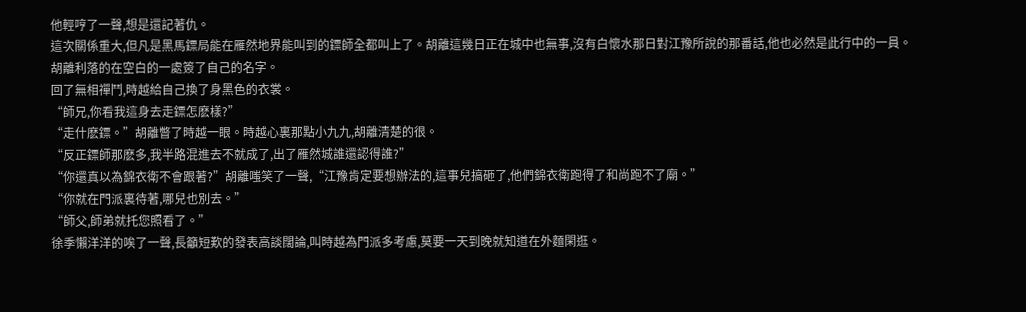他輕哼了一聲,想是還記著仇。
這次關係重大,但凡是黑馬鏢局能在雁然地界能叫到的鏢師全都叫上了。胡離這幾日正在城中也無事,沒有白懷水那日對江豫所說的那番話,他也必然是此行中的一員。
胡離利落的在空白的一處簽了自己的名字。
回了無相禪鬥,時越給自己換了身黑色的衣裳。
“師兄,你看我這身去走鏢怎麽樣?”
“走什麽鏢。”胡離瞥了時越一眼。時越心裏那點小九九,胡離清楚的很。
“反正鏢師那麽多,我半路混進去不就成了,出了雁然城誰還認得誰?”
“你還真以為錦衣衛不會跟著?”胡離嗤笑了一聲,“江豫肯定要想辦法的,這事兒搞砸了,他們錦衣衛跑得了和尚跑不了廟。”
“你就在門派裏待著,哪兒也別去。”
“師父,師弟就托您照看了。”
徐季懶洋洋的唉了一聲,長籲短歎的發表高談闊論,叫時越為門派多考慮,莫要一天到晚就知道在外麵閑逛。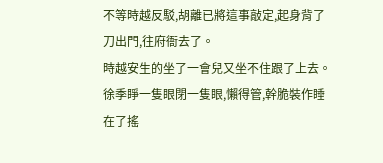不等時越反駁,胡離已將這事敲定,起身背了刀出門,往府衙去了。
時越安生的坐了一會兒又坐不住跟了上去。徐季睜一隻眼閉一隻眼,懶得管,幹脆裝作睡在了搖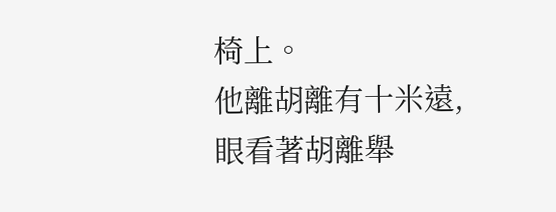椅上。
他離胡離有十米遠,眼看著胡離舉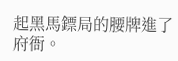起黑馬鏢局的腰牌進了府衙。